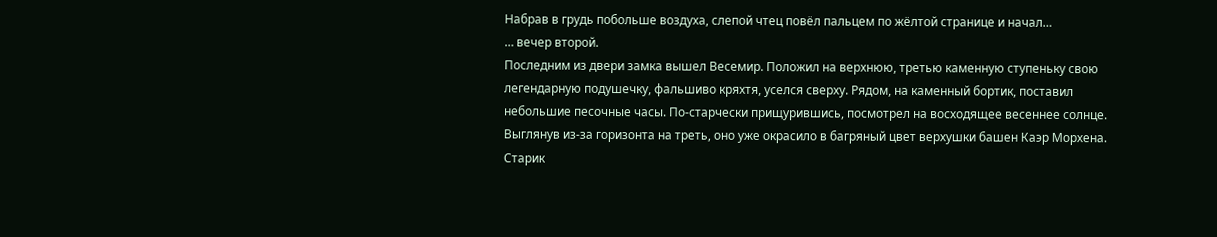Набрав в грудь побольше воздуха, слепой чтец повёл пальцем по жёлтой странице и начал…
… вечер второй.
Последним из двери замка вышел Весемир. Положил на верхнюю, третью каменную ступеньку свою легендарную подушечку, фальшиво кряхтя, уселся сверху. Рядом, на каменный бортик, поставил небольшие песочные часы. По-старчески прищурившись, посмотрел на восходящее весеннее солнце. Выглянув из-за горизонта на треть, оно уже окрасило в багряный цвет верхушки башен Каэр Морхена. Старик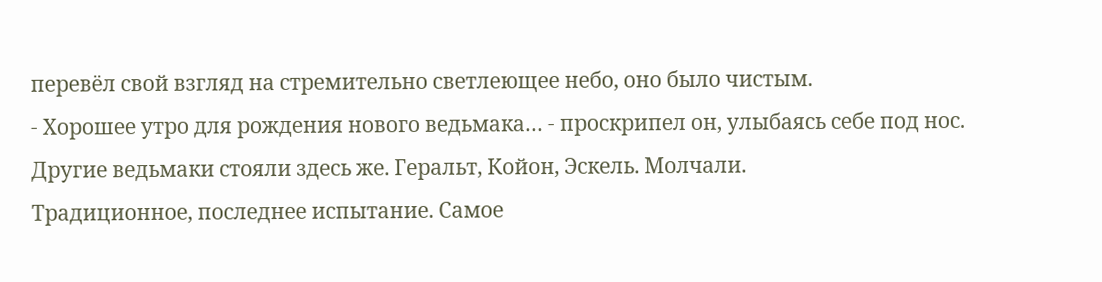перевёл свой взгляд на стремительно светлеющее небо, оно было чистым.
- Хорошее утро для рождения нового ведьмака… - проскрипел он, улыбаясь себе под нос.
Другие ведьмаки стояли здесь же. Геральт, Койон, Эскель. Молчали.
Традиционное, последнее испытание. Самое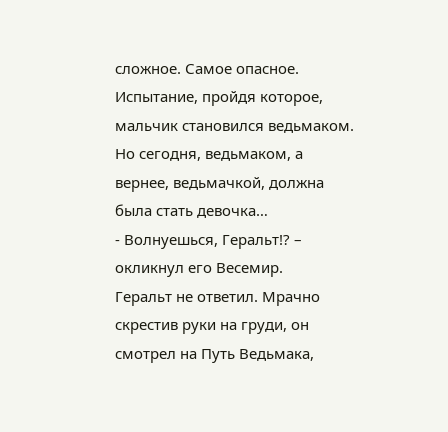сложное. Самое опасное. Испытание, пройдя которое, мальчик становился ведьмаком. Но сегодня, ведьмаком, а вернее, ведьмачкой, должна была стать девочка…
- Волнуешься, Геральт!? – окликнул его Весемир.
Геральт не ответил. Мрачно скрестив руки на груди, он смотрел на Путь Ведьмака,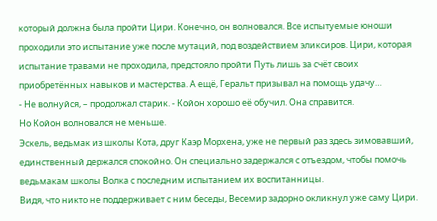который должна была пройти Цири. Конечно, он волновался. Все испытуемые юноши проходили это испытание уже после мутаций, под воздействием эликсиров. Цири, которая испытание травами не проходила, предстояло пройти Путь лишь за счёт своих приобретённых навыков и мастерства. А ещё, Геральт призывал на помощь удачу…
- Не волнуйся, – продолжал старик. - Койон хорошо её обучил. Она справится.
Но Койон волновался не меньше.
Эскель, ведьмак из школы Кота, друг Каэр Морхена, уже не первый раз здесь зимовавший, единственный держался спокойно. Он специально задержался с отъездом, чтобы помочь ведьмакам школы Волка с последним испытанием их воспитанницы.
Видя, что никто не поддерживает с ним беседы, Весемир задорно окликнул уже саму Цири.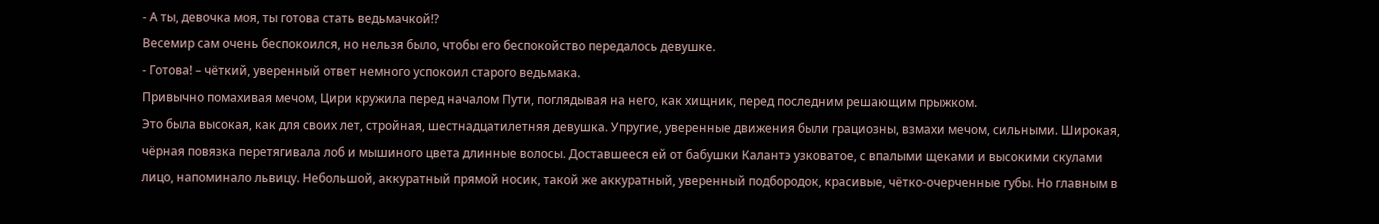- А ты, девочка моя, ты готова стать ведьмачкой!?
Весемир сам очень беспокоился, но нельзя было, чтобы его беспокойство передалось девушке.
- Готова! – чёткий, уверенный ответ немного успокоил старого ведьмака.
Привычно помахивая мечом, Цири кружила перед началом Пути, поглядывая на него, как хищник, перед последним решающим прыжком.
Это была высокая, как для своих лет, стройная, шестнадцатилетняя девушка. Упругие, уверенные движения были грациозны, взмахи мечом, сильными. Широкая, чёрная повязка перетягивала лоб и мышиного цвета длинные волосы. Доставшееся ей от бабушки Калантэ узковатое, с впалыми щеками и высокими скулами лицо, напоминало львицу. Небольшой, аккуратный прямой носик, такой же аккуратный, уверенный подбородок, красивые, чётко-очерченные губы. Но главным в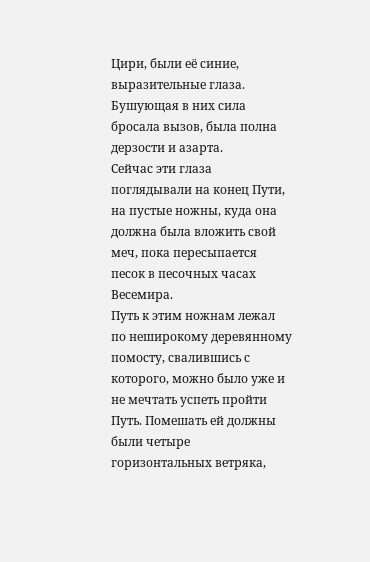Цири, были её синие, выразительные глаза. Бушующая в них сила бросала вызов, была полна дерзости и азарта.
Сейчас эти глаза поглядывали на конец Пути, на пустые ножны, куда она должна была вложить свой меч, пока пересыпается песок в песочных часах Весемира.
Путь к этим ножнам лежал по неширокому деревянному помосту, свалившись с которого, можно было уже и не мечтать успеть пройти Путь. Помешать ей должны были четыре горизонтальных ветряка,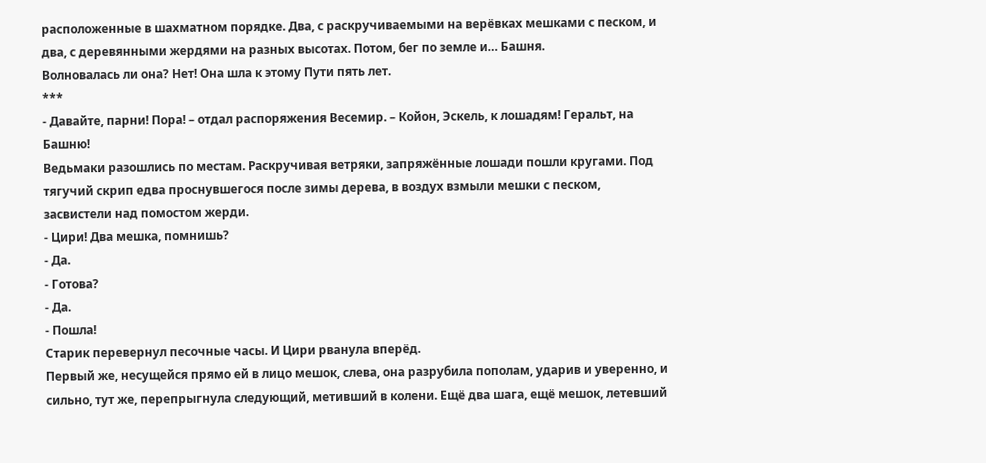расположенные в шахматном порядке. Два, с раскручиваемыми на верёвках мешками с песком, и два, с деревянными жердями на разных высотах. Потом, бег по земле и… Башня.
Волновалась ли она? Нет! Она шла к этому Пути пять лет.
***
- Давайте, парни! Пора! – отдал распоряжения Весемир. – Койон, Эскель, к лошадям! Геральт, на Башню!
Ведьмаки разошлись по местам. Раскручивая ветряки, запряжённые лошади пошли кругами. Под тягучий скрип едва проснувшегося после зимы дерева, в воздух взмыли мешки с песком, засвистели над помостом жерди.
- Цири! Два мешка, помнишь?
- Да.
- Готова?
- Да.
- Пошла!
Старик перевернул песочные часы. И Цири рванула вперёд.
Первый же, несущейся прямо ей в лицо мешок, слева, она разрубила пополам, ударив и уверенно, и сильно, тут же, перепрыгнула следующий, метивший в колени. Ещё два шага, ещё мешок, летевший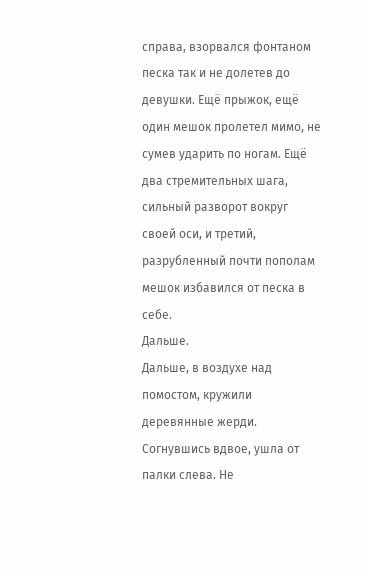справа, взорвался фонтаном песка так и не долетев до девушки. Ещё прыжок, ещё один мешок пролетел мимо, не сумев ударить по ногам. Ещё два стремительных шага, сильный разворот вокруг своей оси, и третий, разрубленный почти пополам мешок избавился от песка в себе.
Дальше.
Дальше, в воздухе над помостом, кружили деревянные жерди.
Согнувшись вдвое, ушла от палки слева. Не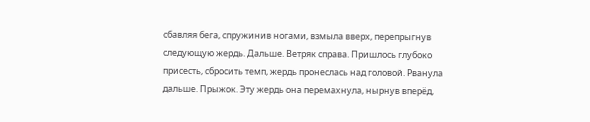сбавляя бега, спружинив ногами, взмыла вверх, перепрыгнув следующую жердь. Дальше. Ветряк справа. Пришлось глубоко присесть, сбросить темп, жердь пронеслась над головой. Рванула дальше. Прыжок. Эту жердь она перемахнула, нырнув вперёд,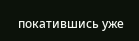покатившись уже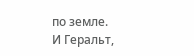по земле.
И Геральт,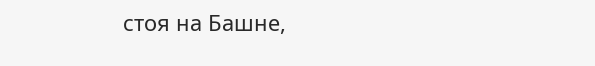стоя на Башне,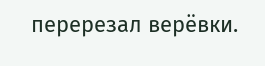перерезал верёвки.